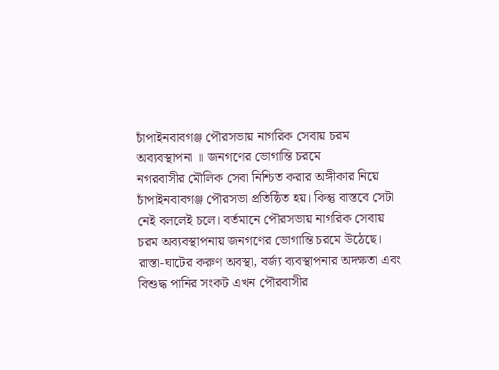চাঁপাইনবাবগঞ্জ পৌরসভায় নাগরিক সেবায় চরম অব্যবস্থাপনা ॥ জনগণের ভোগান্তি চরমে
নগরবাসীর মৌলিক সেবা নিশ্চিত করার অঙ্গীকার নিয়ে চাঁপাইনবাবগঞ্জ পৌরসভা প্রতিষ্ঠিত হয়। কিন্তু বাস্তবে সেটা নেই বললেই চলে। বর্তমানে পৌরসভায় নাগরিক সেবায় চরম অব্যবস্থাপনায় জনগণের ভোগান্তি চরমে উঠেছে। রাস্তা-ঘাটের করুণ অবস্থা, বর্জ্য ব্যবস্থাপনার অদক্ষতা এবং বিশুদ্ধ পানির সংকট এখন পৌরবাসীর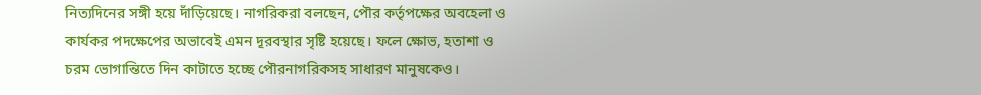নিত্যদিনের সঙ্গী হয়ে দাঁড়িয়েছে। নাগরিকরা বলছেন, পৌর কর্তৃপক্ষের অবহেলা ও কার্যকর পদক্ষেপের অভাবেই এমন দূরবস্থার সৃষ্টি হয়েছে। ফলে ক্ষোভ, হতাশা ও চরম ভোগান্তিতে দিন কাটাতে হচ্ছে পৌরনাগরিকসহ সাধারণ মানুষকেও।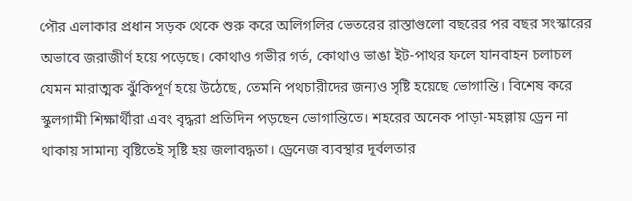পৌর এলাকার প্রধান সড়ক থেকে শুরু করে অলিগলির ভেতরের রাস্তাগুলো বছরের পর বছর সংস্কারের অভাবে জরাজীর্ণ হয়ে পড়েছে। কোথাও গভীর গর্ত, কোথাও ভাঙা ইট-পাথর ফলে যানবাহন চলাচল যেমন মারাত্মক ঝুঁকিপূর্ণ হয়ে উঠেছে, তেমনি পথচারীদের জন্যও সৃষ্টি হয়েছে ভোগান্তি। বিশেষ করে স্কুলগামী শিক্ষার্থীরা এবং বৃদ্ধরা প্রতিদিন পড়ছেন ভোগান্তিতে। শহরের অনেক পাড়া-মহল্লায় ড্রেন না থাকায় সামান্য বৃষ্টিতেই সৃষ্টি হয় জলাবদ্ধতা। ড্রেনেজ ব্যবস্থার দূর্বলতার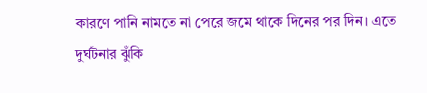কারণে পানি নামতে না পেরে জমে থাকে দিনের পর দিন। এতে দুর্ঘটনার ঝুঁকি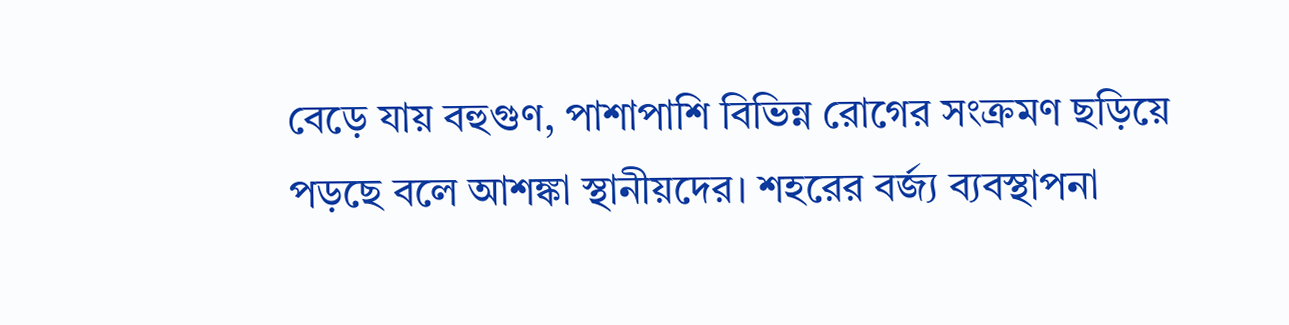বেড়ে যায় বহুগুণ, পাশাপাশি বিভিন্ন রোগের সংক্রমণ ছড়িয়ে পড়ছে বলে আশঙ্কা স্থানীয়দের। শহরের বর্জ্য ব্যবস্থাপনা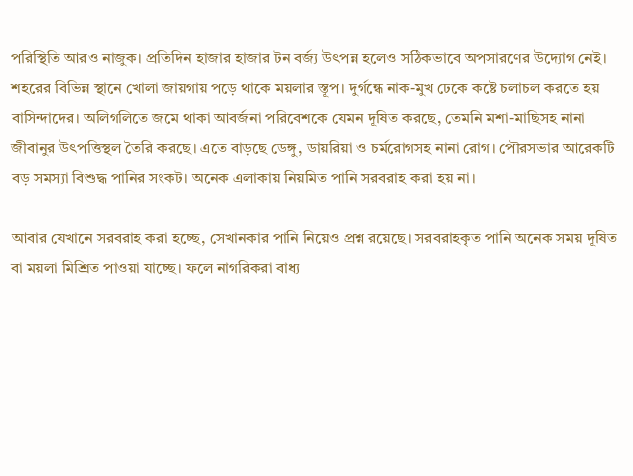পরিস্থিতি আরও নাজুক। প্রতিদিন হাজার হাজার টন বর্জ্য উৎপন্ন হলেও সঠিকভাবে অপসারণের উদ্যোগ নেই। শহরের বিভিন্ন স্থানে খোলা জায়গায় পড়ে থাকে ময়লার স্তূপ। দুর্গন্ধে নাক-মুখ ঢেকে কষ্টে চলাচল করতে হয় বাসিন্দাদের। অলিগলিতে জমে থাকা আবর্জনা পরিবেশকে যেমন দূষিত করছে, তেমনি মশা-মাছিসহ নানা জীবানুর উৎপত্তিস্থল তৈরি করছে। এতে বাড়ছে ডেঙ্গু, ডায়রিয়া ও চর্মরোগসহ নানা রোগ। পৌরসভার আরেকটি বড় সমস্যা বিশুদ্ধ পানির সংকট। অনেক এলাকায় নিয়মিত পানি সরবরাহ করা হয় না।

আবার যেখানে সরবরাহ করা হচ্ছে, সেখানকার পানি নিয়েও প্রশ্ন রয়েছে। সরবরাহকৃত পানি অনেক সময় দূষিত বা ময়লা মিশ্রিত পাওয়া যাচ্ছে। ফলে নাগরিকরা বাধ্য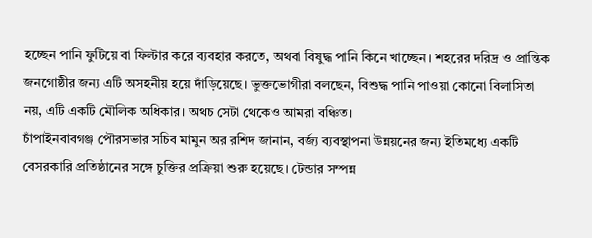হচ্ছেন পানি ফুটিয়ে বা ফিল্টার করে ব্যবহার করতে, অথবা বিষুদ্ধ পানি কিনে খাচ্ছেন। শহরের দরিদ্র ও প্রান্তিক জনগোষ্ঠীর জন্য এটি অসহনীয় হয়ে দাঁড়িয়েছে। ভুক্তভোগীরা বলছেন, বিশুদ্ধ পানি পাওয়া কোনো বিলাসিতা নয়, এটি একটি মৌলিক অধিকার। অথচ সেটা থেকেও আমরা বঞ্চিত।
চাঁপাইনবাবগঞ্জ পৌরসভার সচিব মামুন অর রশিদ জানান, বর্জ্য ব্যবস্থাপনা উন্নয়নের জন্য ইতিমধ্যে একটি বেসরকারি প্রতিষ্ঠানের সঙ্গে চুক্তির প্রক্রিয়া শুরু হয়েছে। টেন্ডার সম্পন্ন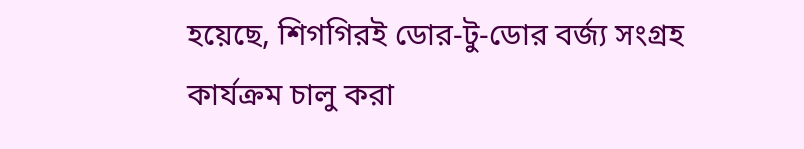হয়েছে, শিগগিরই ডোর-টু-ডোর বর্জ্য সংগ্রহ কার্যক্রম চালু করা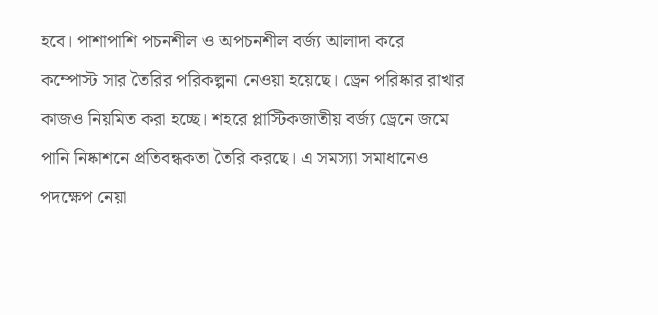হবে। পাশাপাশি পচনশীল ও অপচনশীল বর্জ্য আলাদা করে কম্পোস্ট সার তৈরির পরিকল্পনা নেওয়া হয়েছে। ড্রেন পরিষ্কার রাখার কাজও নিয়মিত করা হচ্ছে। শহরে প্লাস্টিকজাতীয় বর্জ্য ড্রেনে জমে পানি নিষ্কাশনে প্রতিবন্ধকতা তৈরি করছে। এ সমস্যা সমাধানেও পদক্ষেপ নেয়া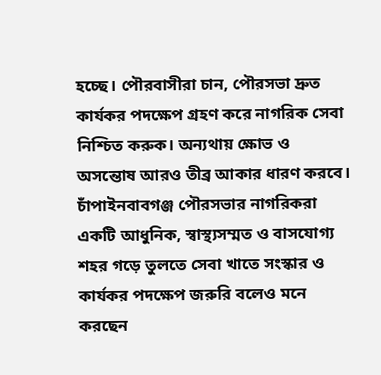হচ্ছে। পৌরবাসীরা চান, পৌরসভা দ্রুত কার্যকর পদক্ষেপ গ্রহণ করে নাগরিক সেবা নিশ্চিত করুক। অন্যথায় ক্ষোভ ও অসন্তোষ আরও তীব্র আকার ধারণ করবে। চাঁপাইনবাবগঞ্জ পৌরসভার নাগরিকরা একটি আধুনিক, স্বাস্থ্যসম্মত ও বাসযোগ্য শহর গড়ে তুলতে সেবা খাতে সংস্কার ও কার্যকর পদক্ষেপ জরুরি বলেও মনে করছেন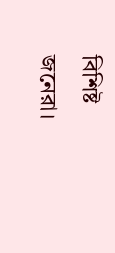বিশিষ্ট জনেরা।